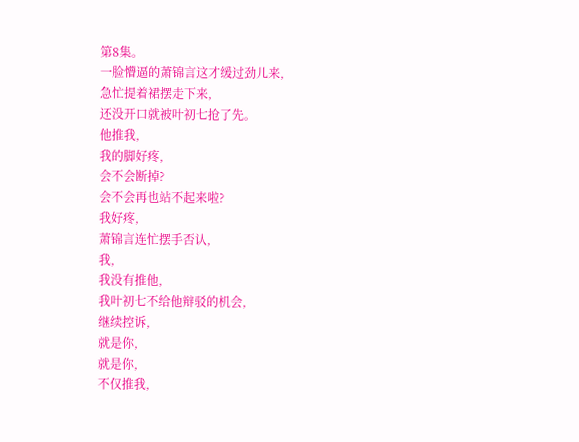第8集。
一脸懵逼的萧锦言这才缓过劲儿来,
急忙提着裙摆走下来,
还没开口就被叶初七抢了先。
他推我,
我的脚好疼,
会不会断掉?
会不会再也站不起来啦?
我好疼,
萧锦言连忙摆手否认,
我,
我没有推他,
我叶初七不给他辩驳的机会,
继续控诉,
就是你,
就是你,
不仅推我,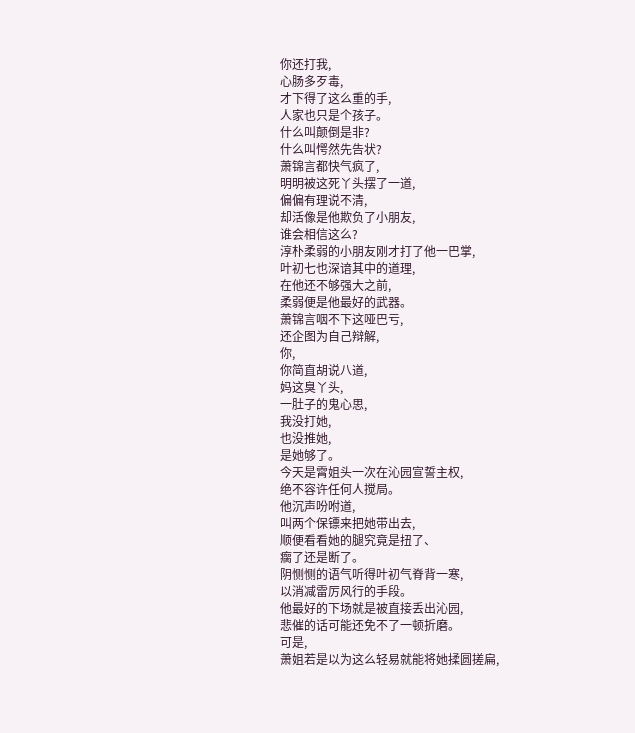你还打我,
心肠多歹毒,
才下得了这么重的手,
人家也只是个孩子。
什么叫颠倒是非?
什么叫愕然先告状?
萧锦言都快气疯了,
明明被这死丫头摆了一道,
偏偏有理说不清,
却活像是他欺负了小朋友,
谁会相信这么?
淳朴柔弱的小朋友刚才打了他一巴掌,
叶初七也深谙其中的道理,
在他还不够强大之前,
柔弱便是他最好的武器。
萧锦言咽不下这哑巴亏,
还企图为自己辩解,
你,
你简直胡说八道,
妈这臭丫头,
一肚子的鬼心思,
我没打她,
也没推她,
是她够了。
今天是霄姐头一次在沁园宣誓主权,
绝不容许任何人搅局。
他沉声吩咐道,
叫两个保镖来把她带出去,
顺便看看她的腿究竟是扭了、
瘸了还是断了。
阴恻恻的语气听得叶初气脊背一寒,
以消减雷厉风行的手段。
他最好的下场就是被直接丢出沁园,
悲催的话可能还免不了一顿折磨。
可是,
萧姐若是以为这么轻易就能将她揉圆搓扁,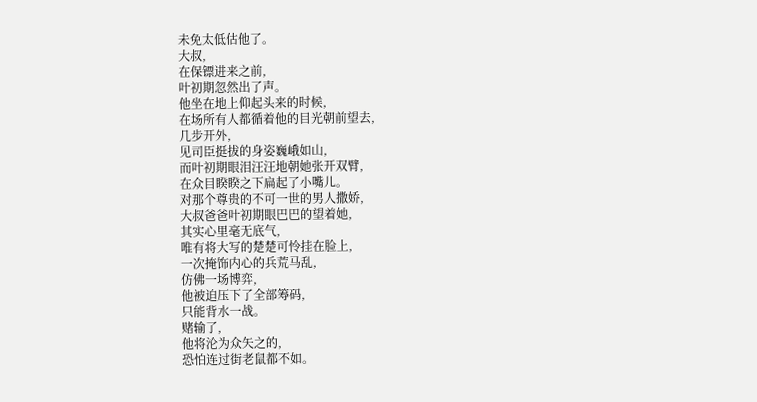未免太低估他了。
大叔,
在保镖进来之前,
叶初期忽然出了声。
他坐在地上仰起头来的时候,
在场所有人都循着他的目光朝前望去,
几步开外,
见司臣挺拔的身姿巍峨如山,
而叶初期眼泪汪汪地朝她张开双臂,
在众目睽睽之下扁起了小嘴儿。
对那个尊贵的不可一世的男人撒娇,
大叔爸爸叶初期眼巴巴的望着她,
其实心里毫无底气,
唯有将大写的楚楚可怜挂在脸上,
一次掩饰内心的兵荒马乱,
仿佛一场博弈,
他被迫压下了全部筹码,
只能背水一战。
赌输了,
他将沦为众矢之的,
恐怕连过街老鼠都不如。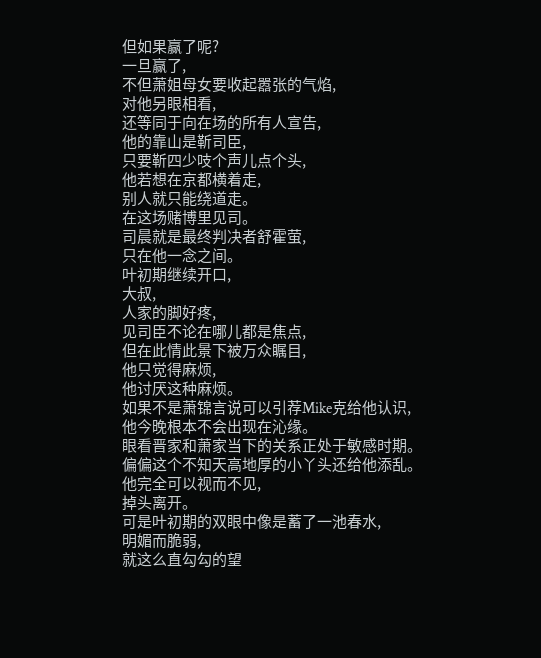但如果赢了呢?
一旦赢了,
不但萧姐母女要收起嚣张的气焰,
对他另眼相看,
还等同于向在场的所有人宣告,
他的靠山是靳司臣,
只要靳四少吱个声儿点个头,
他若想在京都横着走,
别人就只能绕道走。
在这场赌博里见司。
司晨就是最终判决者舒霍萤,
只在他一念之间。
叶初期继续开口,
大叔,
人家的脚好疼,
见司臣不论在哪儿都是焦点,
但在此情此景下被万众瞩目,
他只觉得麻烦,
他讨厌这种麻烦。
如果不是萧锦言说可以引荐Mike克给他认识,
他今晚根本不会出现在沁缘。
眼看晋家和萧家当下的关系正处于敏感时期。
偏偏这个不知天高地厚的小丫头还给他添乱。
他完全可以视而不见,
掉头离开。
可是叶初期的双眼中像是蓄了一池春水,
明媚而脆弱,
就这么直勾勾的望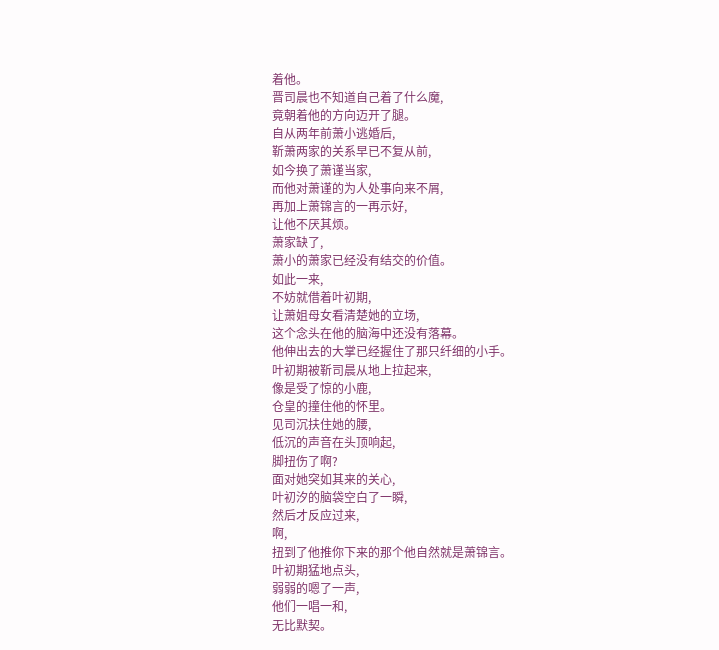着他。
晋司晨也不知道自己着了什么魔,
竟朝着他的方向迈开了腿。
自从两年前萧小逃婚后,
靳萧两家的关系早已不复从前,
如今换了萧谨当家,
而他对萧谨的为人处事向来不屑,
再加上萧锦言的一再示好,
让他不厌其烦。
萧家缺了,
萧小的萧家已经没有结交的价值。
如此一来,
不妨就借着叶初期,
让萧姐母女看清楚她的立场,
这个念头在他的脑海中还没有落幕。
他伸出去的大掌已经握住了那只纤细的小手。
叶初期被靳司晨从地上拉起来,
像是受了惊的小鹿,
仓皇的撞住他的怀里。
见司沉扶住她的腰,
低沉的声音在头顶响起,
脚扭伤了啊?
面对她突如其来的关心,
叶初汐的脑袋空白了一瞬,
然后才反应过来,
啊,
扭到了他推你下来的那个他自然就是萧锦言。
叶初期猛地点头,
弱弱的嗯了一声,
他们一唱一和,
无比默契。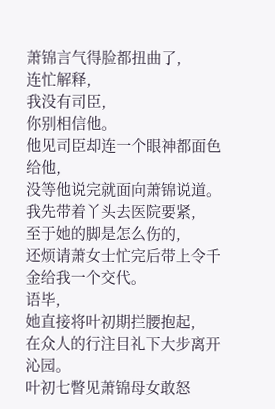萧锦言气得脸都扭曲了,
连忙解释,
我没有司臣,
你别相信他。
他见司臣却连一个眼神都面色给他,
没等他说完就面向萧锦说道。
我先带着丫头去医院要紧,
至于她的脚是怎么伤的,
还烦请萧女士忙完后带上令千金给我一个交代。
语毕,
她直接将叶初期拦腰抱起,
在众人的行注目礼下大步离开沁园。
叶初七瞥见萧锦母女敢怒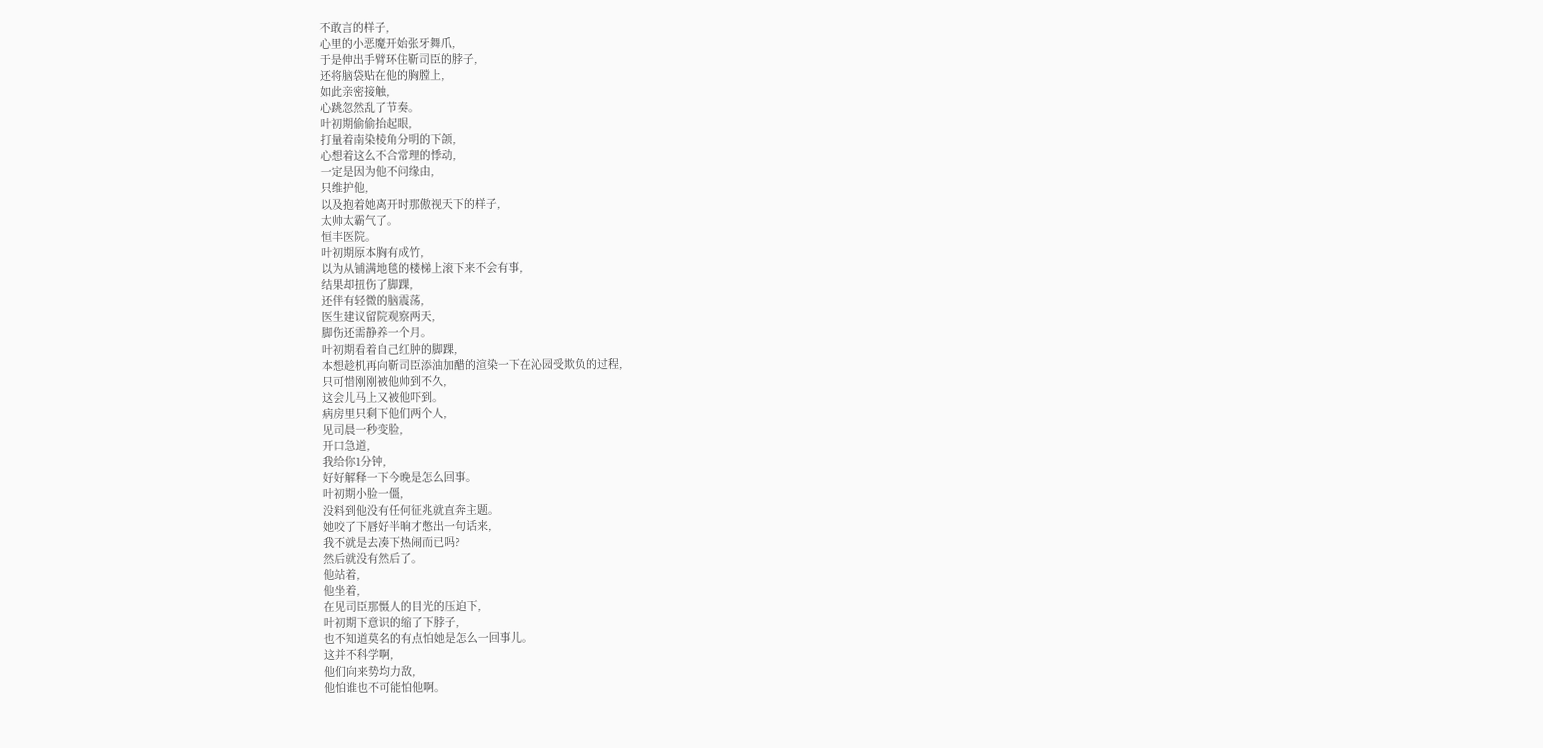不敢言的样子,
心里的小恶魔开始张牙舞爪,
于是伸出手臂环住靳司臣的脖子,
还将脑袋贴在他的胸膛上,
如此亲密接触,
心跳忽然乱了节奏。
叶初期偷偷抬起眼,
打量着南染棱角分明的下颌,
心想着这么不合常理的悸动,
一定是因为他不问缘由,
只维护他,
以及抱着她离开时那傲视天下的样子,
太帅太霸气了。
恒丰医院。
叶初期原本胸有成竹,
以为从铺满地毯的楼梯上滚下来不会有事,
结果却扭伤了脚踝,
还伴有轻微的脑震荡,
医生建议留院观察两天,
脚伤还需静养一个月。
叶初期看着自己红肿的脚踝,
本想趁机再向靳司臣添油加醋的渲染一下在沁园受欺负的过程,
只可惜刚刚被他帅到不久,
这会儿马上又被他吓到。
病房里只剩下他们两个人,
见司晨一秒变脸,
开口急道,
我给你1分钟,
好好解释一下今晚是怎么回事。
叶初期小脸一僵,
没料到他没有任何征兆就直奔主题。
她咬了下唇好半晌才憋出一句话来,
我不就是去凑下热闹而已吗?
然后就没有然后了。
他站着,
他坐着,
在见司臣那慑人的目光的压迫下,
叶初期下意识的缩了下脖子,
也不知道莫名的有点怕她是怎么一回事儿。
这并不科学啊,
他们向来势均力敌,
他怕谁也不可能怕他啊。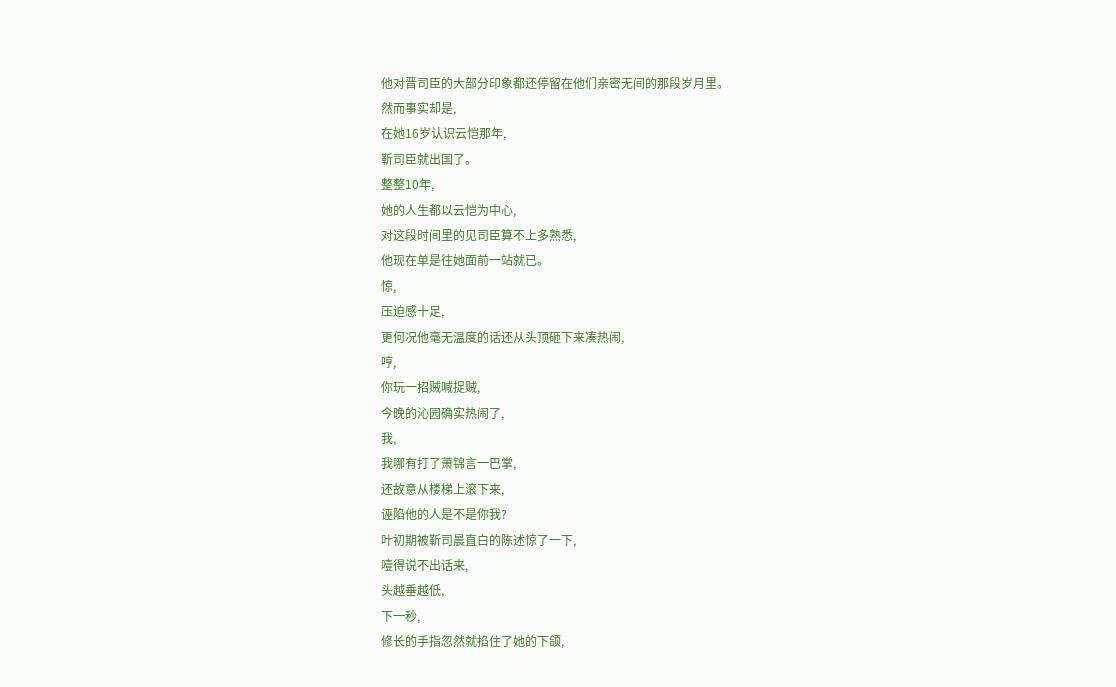他对晋司臣的大部分印象都还停留在他们亲密无间的那段岁月里。
然而事实却是,
在她16岁认识云恺那年,
靳司臣就出国了。
整整10年,
她的人生都以云恺为中心,
对这段时间里的见司臣算不上多熟悉,
他现在单是往她面前一站就已。
惊,
压迫感十足,
更何况他毫无温度的话还从头顶砸下来凑热闹,
哼,
你玩一招贼喊捉贼,
今晚的沁园确实热闹了,
我,
我哪有打了萧锦言一巴掌,
还故意从楼梯上滚下来,
诬陷他的人是不是你我?
叶初期被靳司晨直白的陈述惊了一下,
噎得说不出话来,
头越垂越低,
下一秒,
修长的手指忽然就掐住了她的下颌,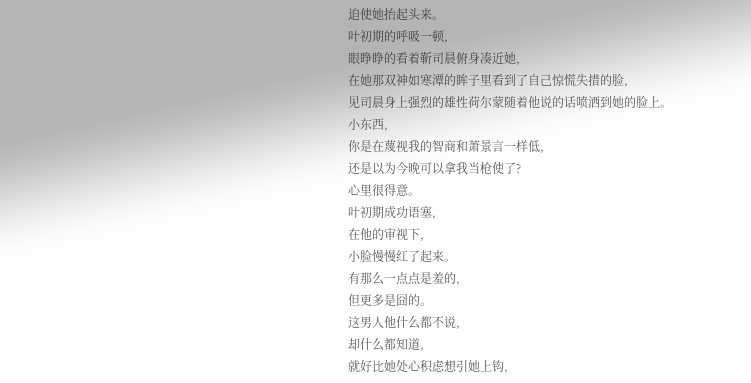迫使她抬起头来。
叶初期的呼吸一顿,
眼睁睁的看着靳司晨俯身凑近她,
在她那双神如寒潭的眸子里看到了自己惊慌失措的脸,
见司晨身上强烈的雄性荷尔蒙随着他说的话喷洒到她的脸上。
小东西,
你是在蔑视我的智商和萧景言一样低,
还是以为今晚可以拿我当枪使了?
心里很得意。
叶初期成功语塞,
在他的审视下,
小脸慢慢红了起来。
有那么一点点是羞的,
但更多是囧的。
这男人他什么都不说,
却什么都知道,
就好比她处心积虑想引她上钩,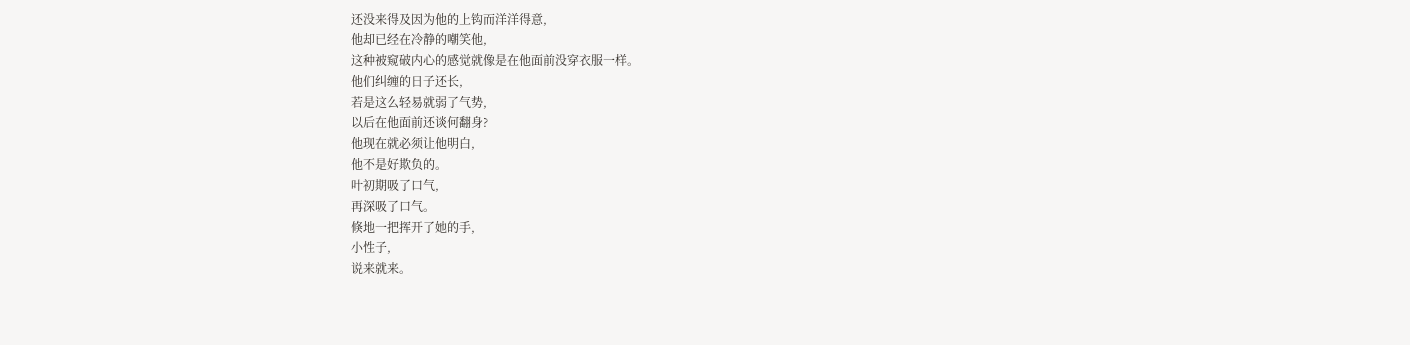还没来得及因为他的上钩而洋洋得意,
他却已经在冷静的嘲笑他,
这种被窥破内心的感觉就像是在他面前没穿衣服一样。
他们纠缠的日子还长,
若是这么轻易就弱了气势,
以后在他面前还谈何翻身?
他现在就必须让他明白,
他不是好欺负的。
叶初期吸了口气,
再深吸了口气。
倏地一把挥开了她的手,
小性子,
说来就来。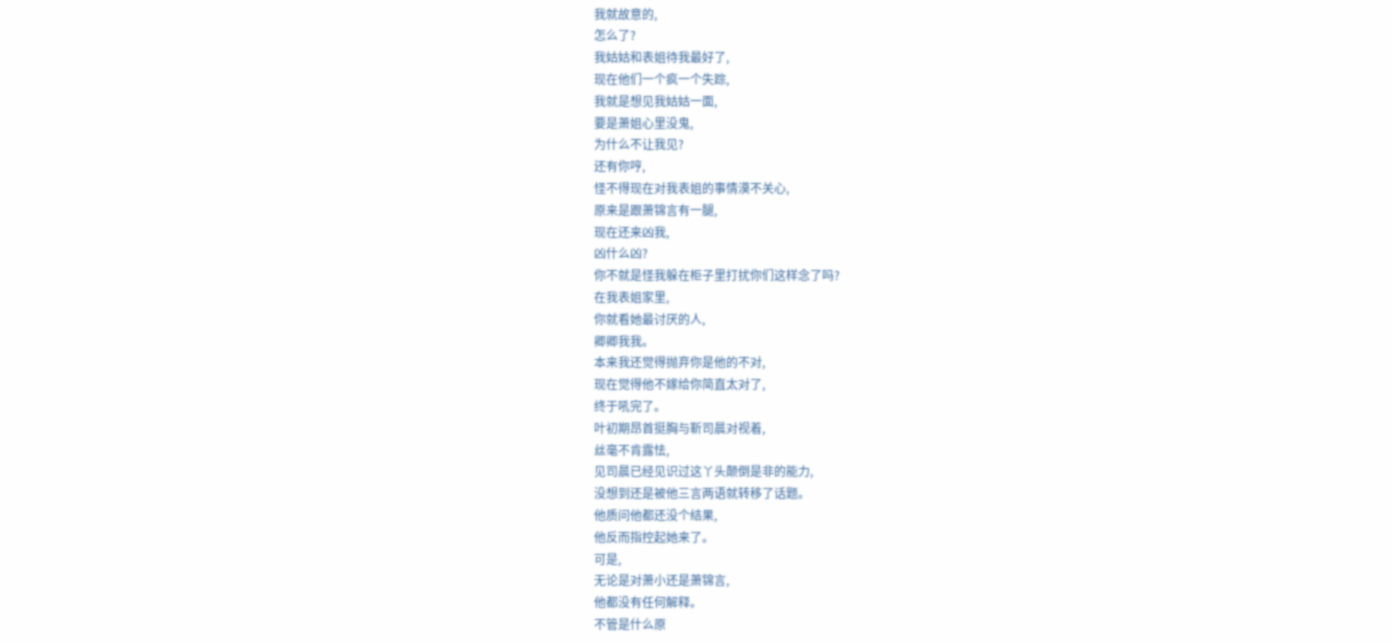我就故意的,
怎么了?
我姑姑和表姐待我最好了,
现在他们一个疯一个失踪,
我就是想见我姑姑一面,
要是萧姐心里没鬼,
为什么不让我见?
还有你哼,
怪不得现在对我表姐的事情漠不关心,
原来是跟萧锦言有一腿,
现在还来凶我,
凶什么凶?
你不就是怪我躲在柜子里打扰你们这样念了吗?
在我表姐家里,
你就看她最讨厌的人,
卿卿我我。
本来我还觉得抛弃你是他的不对,
现在觉得他不嫁给你简直太对了,
终于吼完了。
叶初期昂首挺胸与靳司晨对视着,
丝毫不肯露怯,
见司晨已经见识过这丫头颠倒是非的能力,
没想到还是被他三言两语就转移了话题。
他质问他都还没个结果,
他反而指控起她来了。
可是,
无论是对萧小还是萧锦言,
他都没有任何解释。
不管是什么原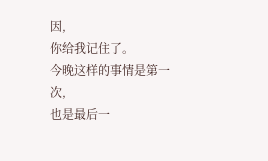因,
你给我记住了。
今晚这样的事情是第一次,
也是最后一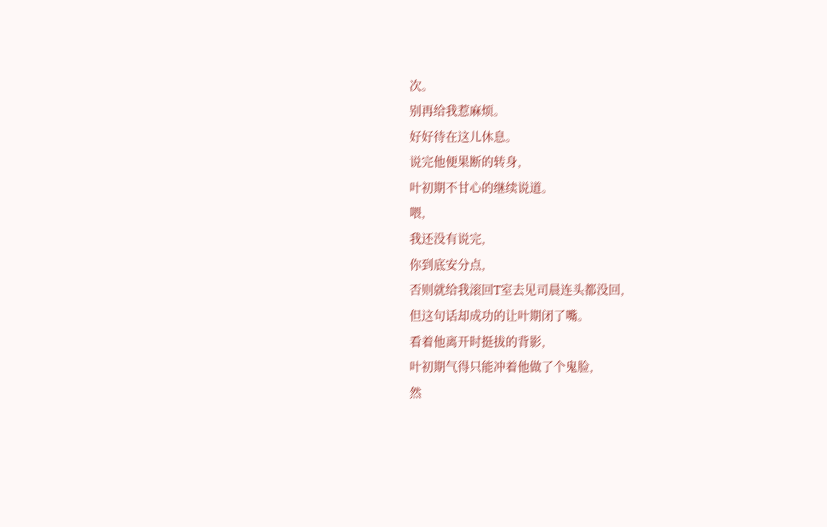次。
别再给我惹麻烦。
好好待在这儿休息。
说完他便果断的转身,
叶初期不甘心的继续说道。
喂,
我还没有说完,
你到底安分点,
否则就给我滚回T室去见司晨连头都没回,
但这句话却成功的让叶期闭了嘴。
看着他离开时挺拔的背影,
叶初期气得只能冲着他做了个鬼脸,
然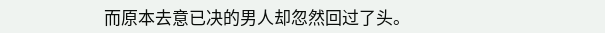而原本去意已决的男人却忽然回过了头。